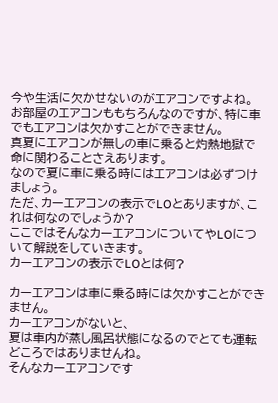今や生活に欠かせないのがエアコンですよね。
お部屋のエアコンももちろんなのですが、特に車でもエアコンは欠かすことができません。
真夏にエアコンが無しの車に乗ると灼熱地獄で命に関わることさえあります。
なので夏に車に乗る時にはエアコンは必ずつけましょう。
ただ、カーエアコンの表示でLOとありますが、これは何なのでしょうか?
ここではそんなカーエアコンについてやLOについて解説をしていきます。
カーエアコンの表示でLOとは何?

カーエアコンは車に乗る時には欠かすことができません。
カーエアコンがないと、
夏は車内が蒸し風呂状態になるのでとても運転どころではありませんね。
そんなカーエアコンです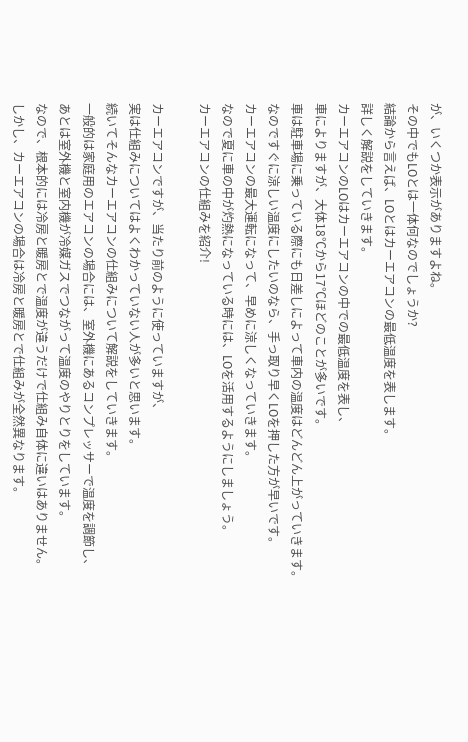が、いくつか表示がありますよね。
その中でもLOとは一体何なのでしょうか?
結論から言えば、LOとはカーエアコンの最低温度を表します。
詳しく解説をしていきます。
カーエアコンのLOはカーエアコンの中での最低温度を表し、
車によりますが、大体18℃から17℃ほどのことが多いです。
車は駐車場に乗っている際にも日差しによって車内の温度はどんどん上がっていきます。
なのですぐに涼しい温度にしたいのなら、手っ取り早くLOを押した方が早いです。
カーエアコンの最大運転になって、早めに涼しくなっていきます。
なので夏に車の中が灼熱になっている時には、LOを活用するようにしましょう。
カーエアコンの仕組みを紹介!

カーエアコンですが、当たり前のように使っていますが、
実は仕組みについてはよくわかっていない人が多いと思います。
続いてそんなカーエアコンの仕組みについて解説をしていきます。
一般的は家庭用のエアコンの場合には、室外機にあるコンプレッサーで温度を調節し、
あとは室外機と室内機が冷媒ガスでつながって温度のやりとりをしています。
なので、根本的には冷房と暖房とで温度が違うだけで仕組み自体に違いはありません。
しかし、カーエアコンの場合は冷房と暖房とで仕組みが全然異なります。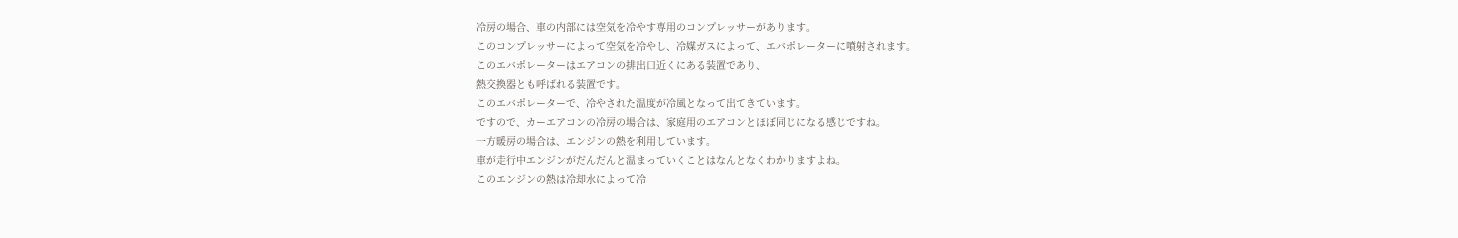冷房の場合、車の内部には空気を冷やす専用のコンプレッサーがあります。
このコンプレッサーによって空気を冷やし、冷媒ガスによって、エバポレーターに噴射されます。
このエバポレーターはエアコンの排出口近くにある装置であり、
熱交換器とも呼ばれる装置です。
このエバポレーターで、冷やされた温度が冷風となって出てきています。
ですので、カーエアコンの冷房の場合は、家庭用のエアコンとほぼ同じになる感じですね。
一方暖房の場合は、エンジンの熱を利用しています。
車が走行中エンジンがだんだんと温まっていくことはなんとなくわかりますよね。
このエンジンの熱は冷却水によって冷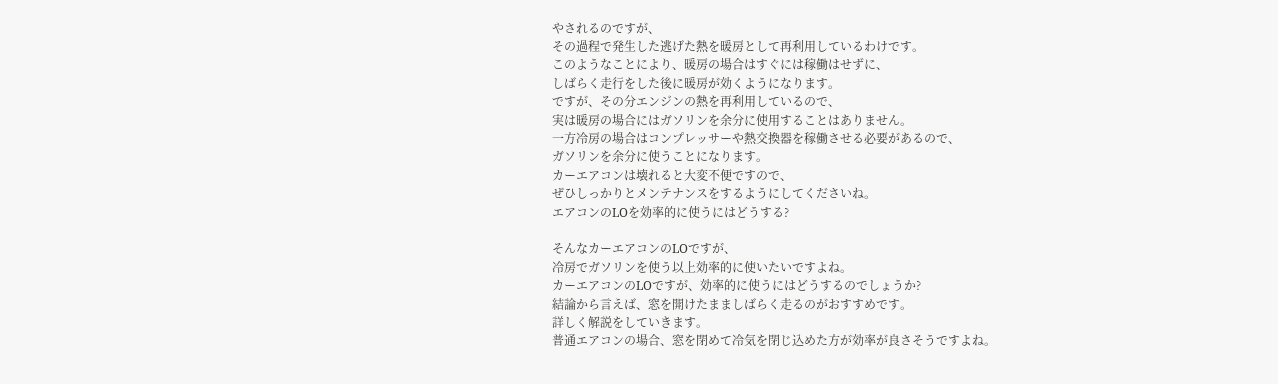やされるのですが、
その過程で発生した逃げた熱を暖房として再利用しているわけです。
このようなことにより、暖房の場合はすぐには稼働はせずに、
しばらく走行をした後に暖房が効くようになります。
ですが、その分エンジンの熱を再利用しているので、
実は暖房の場合にはガソリンを余分に使用することはありません。
一方冷房の場合はコンプレッサーや熱交換器を稼働させる必要があるので、
ガソリンを余分に使うことになります。
カーエアコンは壊れると大変不便ですので、
ぜひしっかりとメンテナンスをするようにしてくださいね。
エアコンのLOを効率的に使うにはどうする?

そんなカーエアコンのLOですが、
冷房でガソリンを使う以上効率的に使いたいですよね。
カーエアコンのLOですが、効率的に使うにはどうするのでしょうか?
結論から言えば、窓を開けたまましばらく走るのがおすすめです。
詳しく解説をしていきます。
普通エアコンの場合、窓を閉めて冷気を閉じ込めた方が効率が良さそうですよね。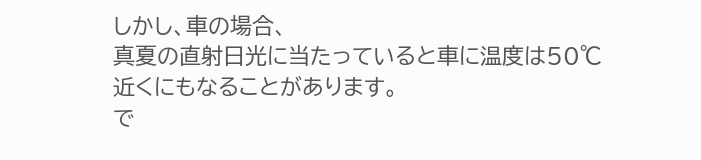しかし、車の場合、
真夏の直射日光に当たっていると車に温度は50℃近くにもなることがあります。
で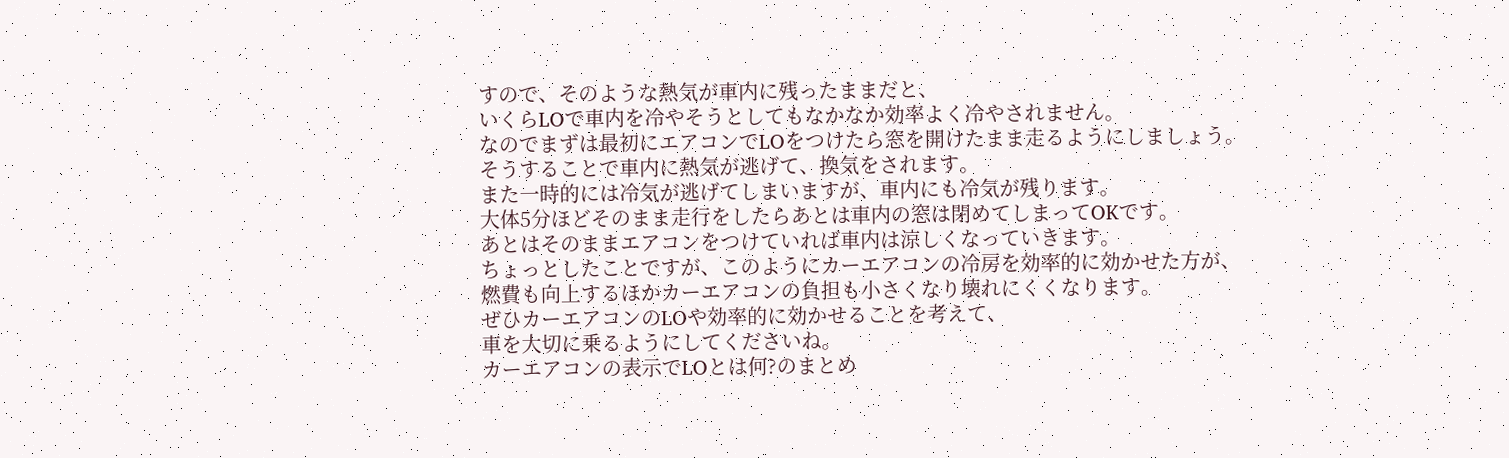すので、そのような熱気が車内に残ったままだと、
いくらLOで車内を冷やそうとしてもなかなか効率よく冷やされません。
なのでまずは最初にエアコンでLOをつけたら窓を開けたまま走るようにしましょう。
そうすることで車内に熱気が逃げて、換気をされます。
また一時的には冷気が逃げてしまいますが、車内にも冷気が残ります。
大体5分ほどそのまま走行をしたらあとは車内の窓は閉めてしまってOKです。
あとはそのままエアコンをつけていれば車内は涼しくなっていきます。
ちょっとしたことですが、このようにカーエアコンの冷房を効率的に効かせた方が、
燃費も向上するほかカーエアコンの負担も小さくなり壊れにくくなります。
ぜひカーエアコンのLOや効率的に効かせることを考えて、
車を大切に乗るようにしてくださいね。
カーエアコンの表示でLOとは何?のまとめ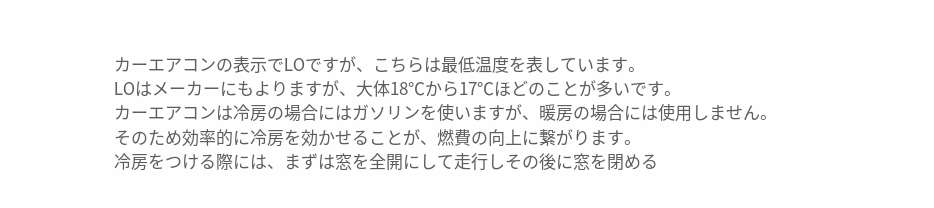カーエアコンの表示でLOですが、こちらは最低温度を表しています。
LOはメーカーにもよりますが、大体18℃から17℃ほどのことが多いです。
カーエアコンは冷房の場合にはガソリンを使いますが、暖房の場合には使用しません。
そのため効率的に冷房を効かせることが、燃費の向上に繋がります。
冷房をつける際には、まずは窓を全開にして走行しその後に窓を閉める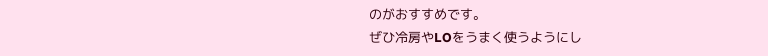のがおすすめです。
ぜひ冷房やLOをうまく使うようにし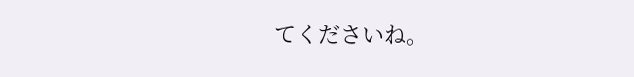てくださいね。